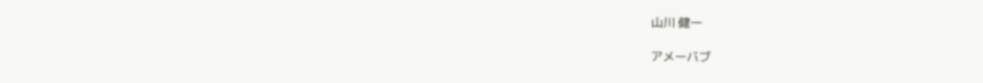山川 健一

アメーバブ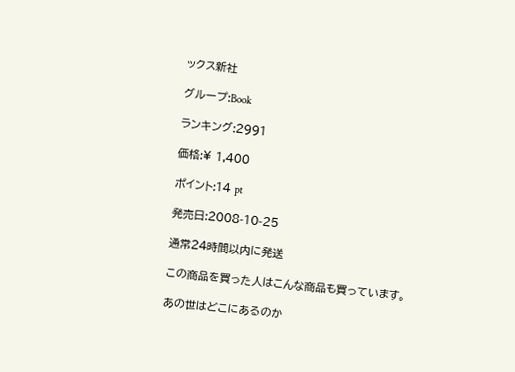ックス新社

グループ:Book

ランキング:2991

価格:¥ 1,400

ポイント:14 pt

発売日:2008-10-25

通常24時間以内に発送

この商品を買った人はこんな商品も買っています。

あの世はどこにあるのか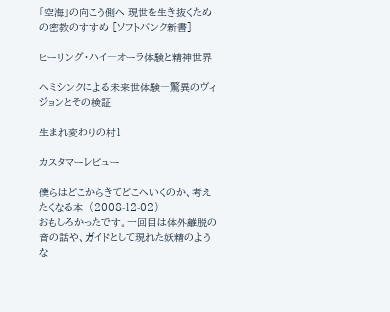「空海」の向こう側へ 現世を生き抜くための密教のすすめ [ソフトバンク新書]

ヒーリング・ハイ―オーラ体験と精神世界

ヘミシンクによる未来世体験―驚異のヴィジョンとその検証

生まれ変わりの村1

カスタマーレビュー

僕らはどこからきてどこへいくのか、考えたくなる本  (2008-12-02)
おもしろかったです。一回目は体外離脱の音の話や、ガイドとして現れた妖精のような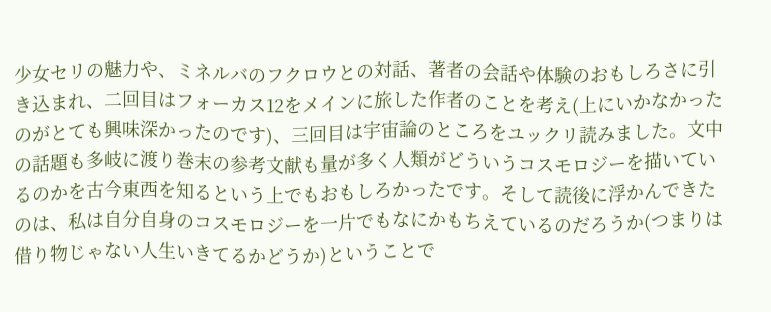少女セリの魅力や、ミネルバのフクロウとの対話、著者の会話や体験のおもしろさに引き込まれ、二回目はフォーカス12をメインに旅した作者のことを考え(上にいかなかったのがとても興味深かったのです)、三回目は宇宙論のところをユックリ読みました。文中の話題も多岐に渡り巻末の参考文献も量が多く人類がどういうコスモロジーを描いているのかを古今東西を知るという上でもおもしろかったです。そして読後に浮かんできたのは、私は自分自身のコスモロジーを一片でもなにかもちえているのだろうか(つまりは借り物じゃない人生いきてるかどうか)ということで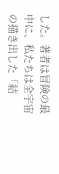した。著者は冒険の最中に、私たちは全宇宙の描き出した「結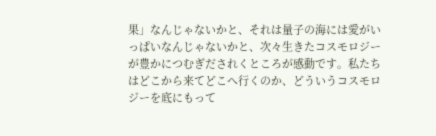果」なんじゃないかと、それは量子の海には愛がいっぱいなんじゃないかと、次々生きたコスモロジーが豊かにつむぎだされくところが感動です。私たちはどこから来てどこへ行くのか、どういうコスモロジーを底にもって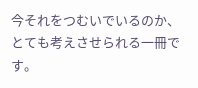今それをつむいでいるのか、とても考えさせられる一冊です。